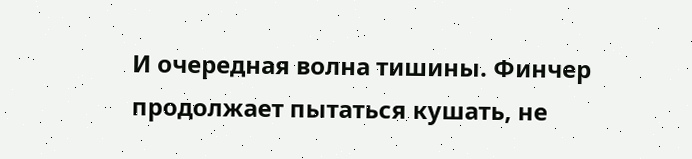И очередная волна тишины. Финчер продолжает пытаться кушать, не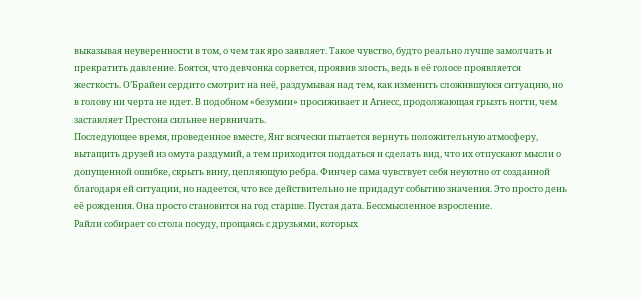выказывая неуверенности в том, о чем так яро заявляет. Такое чувство, будто реально лучше замолчать и прекратить давление. Боятся, что девчонка сорвется, проявив злость, ведь в её голосе проявляется жесткость. О’Брайен сердито смотрит на неё, раздумывая над тем, как изменить сложившуюся ситуацию, но в голову ни черта не идет. В подобном «безумии» просиживает и Агнесс, продолжающая грызть ногти, чем заставляет Престона сильнее нервничать.
Последующее время, проведенное вместе, Янг всячески пытается вернуть положительную атмосферу, вытащить друзей из омута раздумий, а тем приходится поддаться и сделать вид, что их отпускают мысли о допущенной ошибке, скрыть вину, цепляющую ребра. Финчер сама чувствует себя неуютно от созданной благодаря ей ситуации, но надеется, что все действительно не придадут событию значения. Это просто день её рождения. Она просто становится на год старше. Пустая дата. Бессмысленное взросление.
Райли собирает со стола посуду, прощаясь с друзьями, которых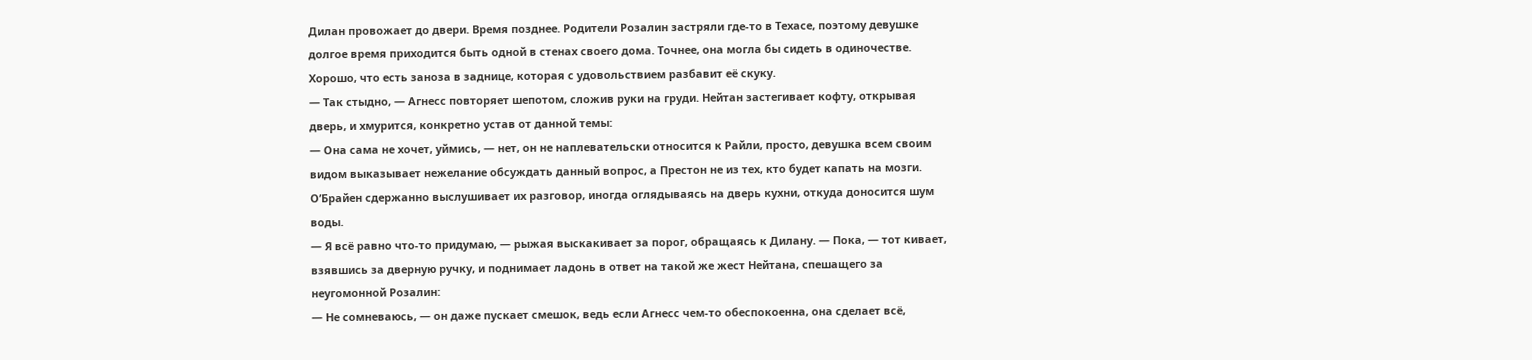Дилан провожает до двери. Время позднее. Родители Розалин застряли где-то в Техасе, поэтому девушке долгое время приходится быть одной в стенах своего дома. Точнее, она могла бы сидеть в одиночестве. Хорошо, что есть заноза в заднице, которая с удовольствием разбавит её скуку.
— Так стыдно, — Агнесс повторяет шепотом, сложив руки на груди. Нейтан застегивает кофту, открывая дверь, и хмурится, конкретно устав от данной темы:
— Она сама не хочет, уймись, — нет, он не наплевательски относится к Райли, просто, девушка всем своим видом выказывает нежелание обсуждать данный вопрос, а Престон не из тех, кто будет капать на мозги.
О’Брайен сдержанно выслушивает их разговор, иногда оглядываясь на дверь кухни, откуда доносится шум воды.
— Я всё равно что-то придумаю, — рыжая выскакивает за порог, обращаясь к Дилану. — Пока, — тот кивает, взявшись за дверную ручку, и поднимает ладонь в ответ на такой же жест Нейтана, спешащего за неугомонной Розалин:
— Не сомневаюсь, — он даже пускает смешок, ведь если Агнесс чем-то обеспокоенна, она сделает всё,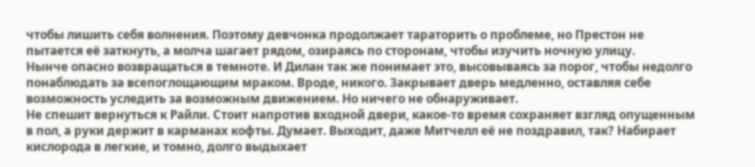чтобы лишить себя волнения. Поэтому девчонка продолжает тараторить о проблеме, но Престон не пытается её заткнуть, а молча шагает рядом, озираясь по сторонам, чтобы изучить ночную улицу.
Нынче опасно возвращаться в темноте. И Дилан так же понимает это, высовываясь за порог, чтобы недолго понаблюдать за всепоглощающим мраком. Вроде, никого. Закрывает дверь медленно, оставляя себе возможность уследить за возможным движением. Но ничего не обнаруживает.
Не спешит вернуться к Райли. Стоит напротив входной двери, какое-то время сохраняет взгляд опущенным в пол, а руки держит в карманах кофты. Думает. Выходит, даже Митчелл её не поздравил, так? Набирает кислорода в легкие, и томно, долго выдыхает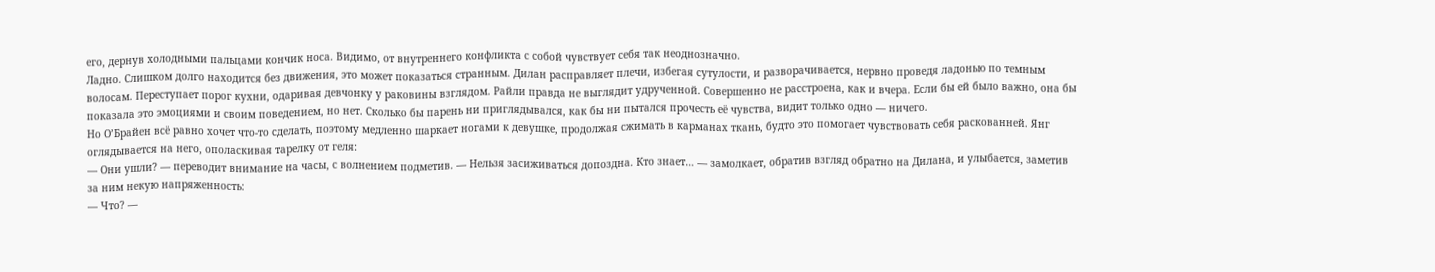его, дернув холодными пальцами кончик носа. Видимо, от внутреннего конфликта с собой чувствует себя так неоднозначно.
Ладно. Слишком долго находится без движения, это может показаться странным. Дилан расправляет плечи, избегая сутулости, и разворачивается, нервно проведя ладонью по темным волосам. Переступает порог кухни, одаривая девчонку у раковины взглядом. Райли правда не выглядит удрученной. Совершенно не расстроена, как и вчера. Если бы ей было важно, она бы показала это эмоциями и своим поведением, но нет. Сколько бы парень ни приглядывался, как бы ни пытался прочесть её чувства, видит только одно — ничего.
Но О’Брайен всё равно хочет что-то сделать, поэтому медленно шаркает ногами к девушке, продолжая сжимать в карманах ткань, будто это помогает чувствовать себя раскованней. Янг оглядывается на него, ополаскивая тарелку от геля:
— Они ушли? — переводит внимание на часы, с волнением подметив. — Нельзя засиживаться допоздна. Кто знает… — замолкает, обратив взгляд обратно на Дилана, и улыбается, заметив за ним некую напряженность:
— Что? —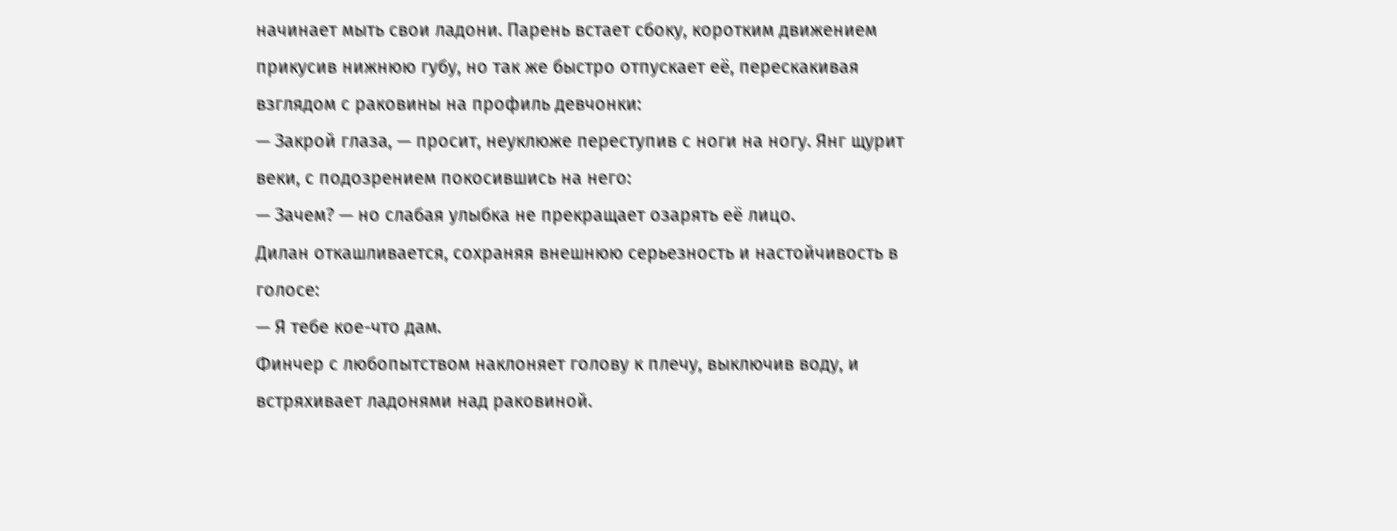начинает мыть свои ладони. Парень встает сбоку, коротким движением прикусив нижнюю губу, но так же быстро отпускает её, перескакивая взглядом с раковины на профиль девчонки:
— Закрой глаза, — просит, неуклюже переступив с ноги на ногу. Янг щурит веки, с подозрением покосившись на него:
— Зачем? — но слабая улыбка не прекращает озарять её лицо.
Дилан откашливается, сохраняя внешнюю серьезность и настойчивость в голосе:
— Я тебе кое-что дам.
Финчер с любопытством наклоняет голову к плечу, выключив воду, и встряхивает ладонями над раковиной.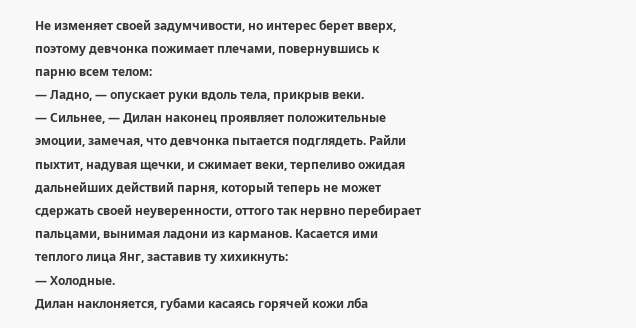Не изменяет своей задумчивости, но интерес берет вверх, поэтому девчонка пожимает плечами, повернувшись к парню всем телом:
— Ладно, — опускает руки вдоль тела, прикрыв веки.
— Сильнее, — Дилан наконец проявляет положительные эмоции, замечая, что девчонка пытается подглядеть. Райли пыхтит, надувая щечки, и сжимает веки, терпеливо ожидая дальнейших действий парня, который теперь не может сдержать своей неуверенности, оттого так нервно перебирает пальцами, вынимая ладони из карманов. Касается ими теплого лица Янг, заставив ту хихикнуть:
— Холодные.
Дилан наклоняется, губами касаясь горячей кожи лба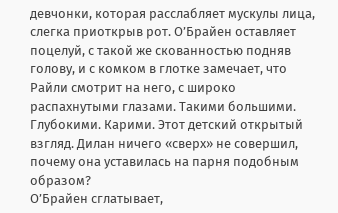девчонки, которая расслабляет мускулы лица, слегка приоткрыв рот. О’Брайен оставляет поцелуй, с такой же скованностью подняв голову, и с комком в глотке замечает, что Райли смотрит на него, с широко распахнутыми глазами. Такими большими. Глубокими. Карими. Этот детский открытый взгляд. Дилан ничего «сверх» не совершил, почему она уставилась на парня подобным образом?
О’Брайен сглатывает,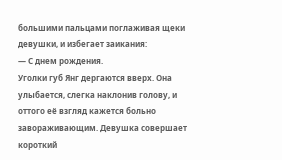большими пальцами поглаживая щеки девушки, и избегает заикания:
— С днем рождения.
Уголки губ Янг дергаются вверх. Она улыбается, слегка наклонив голову, и оттого её взгляд кажется больно завораживающим. Девушка совершает короткий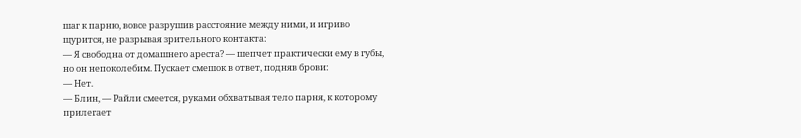шаг к парню, вовсе разрушив расстояние между ними, и игриво щурится, не разрывая зрительного контакта:
— Я свободна от домашнего ареста? — шепчет практически ему в губы, но он непоколебим. Пускает смешок в ответ, подняв брови:
— Нет.
— Блин, — Райли смеется, руками обхватывая тело парня, к которому прилегает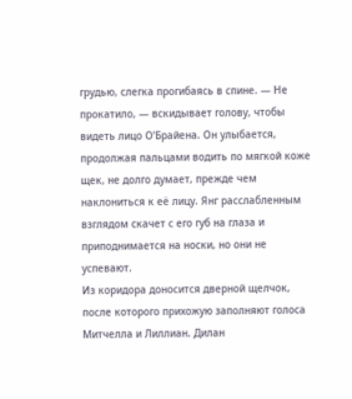грудью, слегка прогибаясь в спине. — Не прокатило, — вскидывает голову, чтобы видеть лицо О’Брайена. Он улыбается, продолжая пальцами водить по мягкой коже щек, не долго думает, прежде чем наклониться к её лицу. Янг расслабленным взглядом скачет с его губ на глаза и приподнимается на носки, но они не успевают.
Из коридора доносится дверной щелчок, после которого прихожую заполняют голоса Митчелла и Лиллиан. Дилан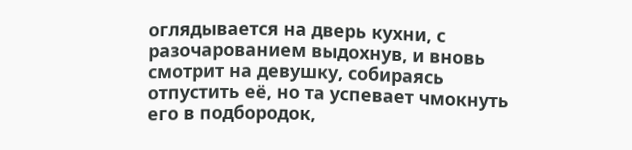оглядывается на дверь кухни, с разочарованием выдохнув, и вновь смотрит на девушку, собираясь отпустить её, но та успевает чмокнуть его в подбородок,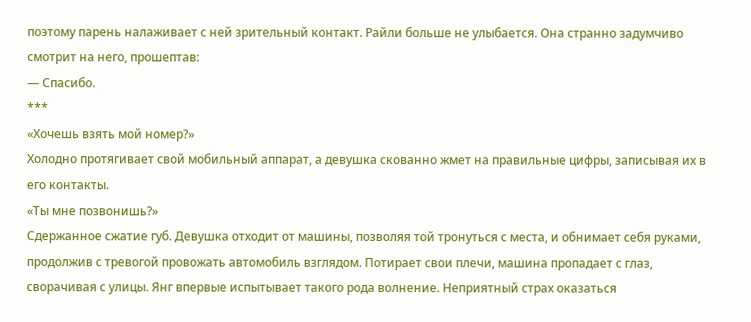поэтому парень налаживает с ней зрительный контакт. Райли больше не улыбается. Она странно задумчиво смотрит на него, прошептав:
— Спасибо.
***
«Хочешь взять мой номер?»
Холодно протягивает свой мобильный аппарат, а девушка скованно жмет на правильные цифры, записывая их в его контакты.
«Ты мне позвонишь?»
Сдержанное сжатие губ. Девушка отходит от машины, позволяя той тронуться с места, и обнимает себя руками, продолжив с тревогой провожать автомобиль взглядом. Потирает свои плечи, машина пропадает с глаз, сворачивая с улицы. Янг впервые испытывает такого рода волнение. Неприятный страх оказаться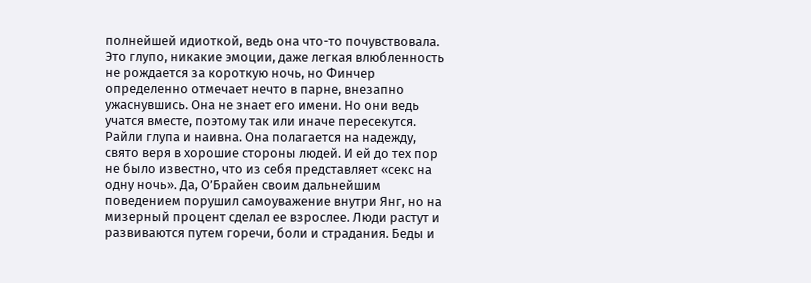полнейшей идиоткой, ведь она что-то почувствовала. Это глупо, никакие эмоции, даже легкая влюбленность не рождается за короткую ночь, но Финчер определенно отмечает нечто в парне, внезапно ужаснувшись. Она не знает его имени. Но они ведь учатся вместе, поэтому так или иначе пересекутся.
Райли глупа и наивна. Она полагается на надежду, свято веря в хорошие стороны людей. И ей до тех пор не было известно, что из себя представляет «секс на одну ночь». Да, О’Брайен своим дальнейшим поведением порушил самоуважение внутри Янг, но на мизерный процент сделал ее взрослее. Люди растут и развиваются путем горечи, боли и страдания. Беды и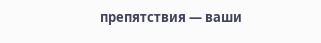препятствия — ваши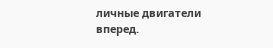личные двигатели вперед.